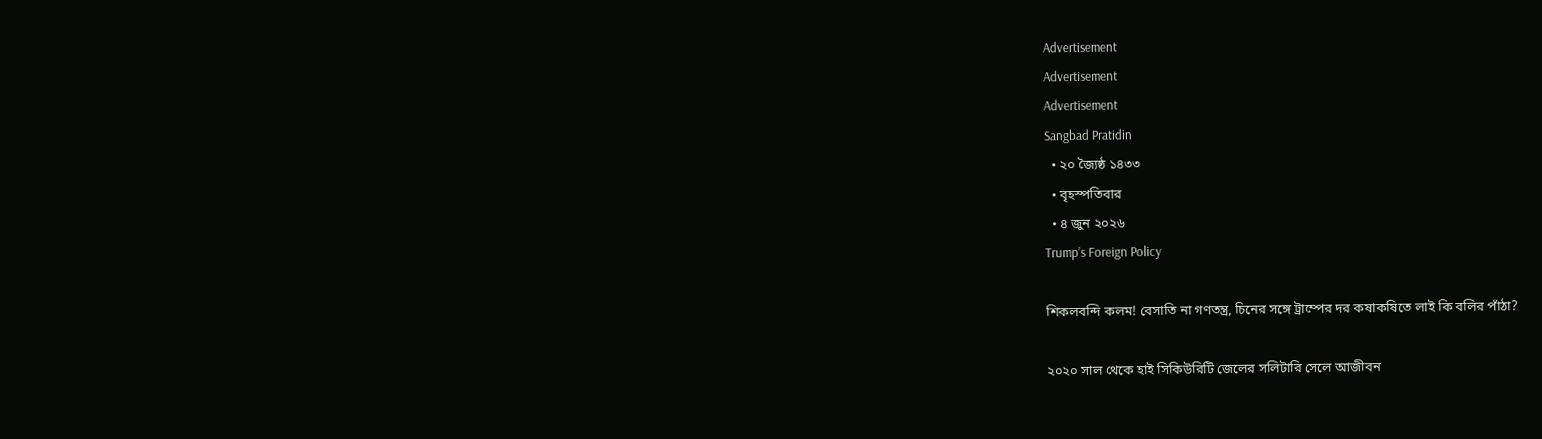Advertisement
Advertisement
Advertisement
Sangbad Pratidin
  • ২০ জ্যৈষ্ঠ ১৪৩৩
  • বৃহস্পতিবার
  • ৪ জুন ২০২৬
Trump’s Foreign Policy

শিকলবন্দি কলম! বেসাতি না গণতন্ত্র, চিনের সঙ্গে ট্রাম্পের দর কষাকষিতে লাই কি বলির পাঁঠা?

২০২০ সাল থেকে হাই সিকিউরিটি জেলের সলিটারি সেলে আজীবন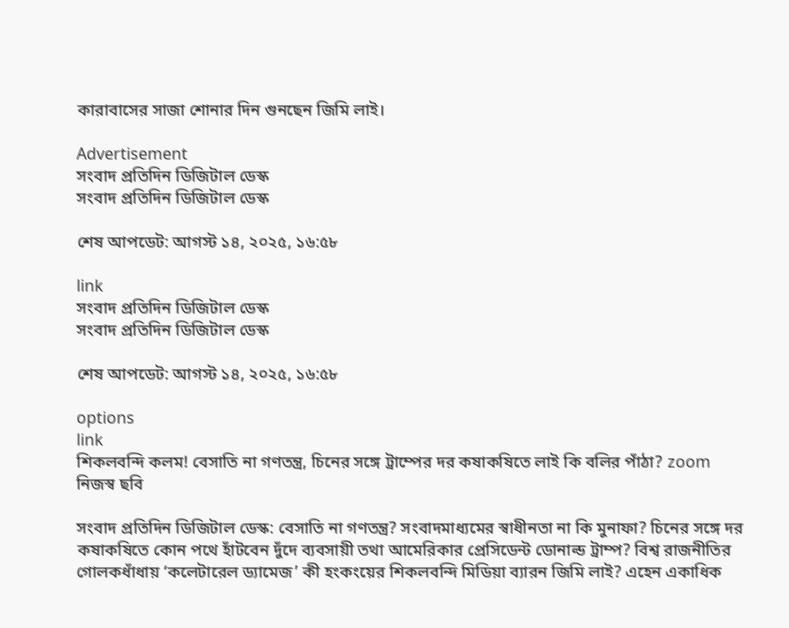কারাবাসের সাজা শোনার দিন গুনছেন জিমি লাই।

Advertisement
সংবাদ প্রতিদিন ডিজিটাল ডেস্ক
সংবাদ প্রতিদিন ডিজিটাল ডেস্ক

শেষ আপডেট: আগস্ট ১৪, ২০২৫, ১৬:৫৮

link
সংবাদ প্রতিদিন ডিজিটাল ডেস্ক
সংবাদ প্রতিদিন ডিজিটাল ডেস্ক

শেষ আপডেট: আগস্ট ১৪, ২০২৫, ১৬:৫৮

options
link
শিকলবন্দি কলম! বেসাতি না গণতন্ত্র, চিনের সঙ্গে ট্রাম্পের দর কষাকষিতে লাই কি বলির পাঁঠা? zoom
নিজস্ব ছবি

সংবাদ প্রতিদিন ডিজিটাল ডেস্ক: বেসাতি না গণতন্ত্র? সংবাদমাধ্যমের স্বাধীনতা না কি মুনাফা? চিনের সঙ্গে দর কষাকষিতে কোন পথে হাঁটবেন দুঁদে ব্যবসায়ী তথা আমেরিকার প্রেসিডেন্ট ডোনাল্ড ট্রাম্প? বিশ্ব রাজনীতির গোলকধাঁধায় ‘কলেটারেল ড্যামেজ’ কী হংকংয়ের শিকলবন্দি মিডিয়া ব্যারন জিমি লাই? এহেন একাধিক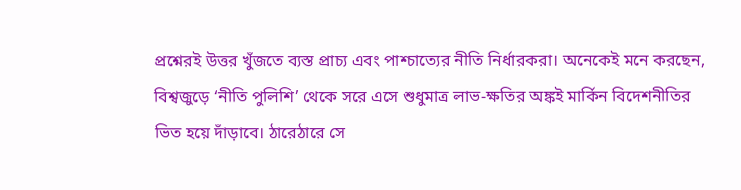প্রশ্নেরই উত্তর খুঁজতে ব্যস্ত প্রাচ্য এবং পাশ্চাত্যের নীতি নির্ধারকরা। অনেকেই মনে করছেন, বিশ্বজুড়ে ‘নীতি পুলিশি’ থেকে সরে এসে শুধুমাত্র লাভ-ক্ষতির অঙ্কই মার্কিন বিদেশনীতির ভিত হয়ে দাঁড়াবে। ঠারেঠারে সে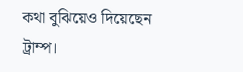কথা বুঝিয়েও দিয়েছেন ট্রাম্প।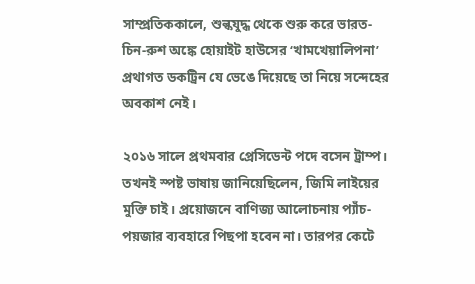সাম্প্রতিককালে, শুল্কযুদ্ধ থেকে শুরু করে ভারত-চিন-রুশ অঙ্কে হোয়াইট হাউসের ‘খামখেয়ালিপনা’ প্রথাগত ডকট্রিন যে ভেঙে দিয়েছে তা নিয়ে সন্দেহের অবকাশ নেই।

২০১৬ সালে প্রথমবার প্রেসিডেন্ট পদে বসেন ট্রাম্প। তখনই স্পষ্ট ভাষায় জানিয়েছিলেন, জিমি লাইয়ের মুক্তি চাই। প্রয়োজনে বাণিজ্য আলোচনায় প্যাঁচ-পয়জার ব্যবহারে পিছপা হবেন না। তারপর কেটে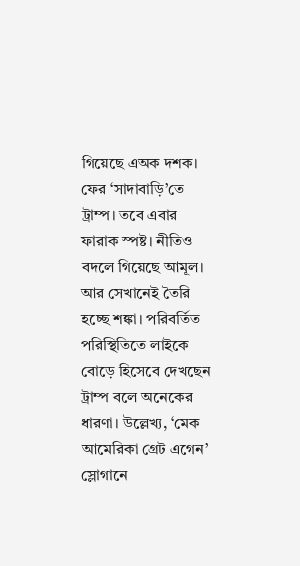গিয়েছে এঅক দশক। ফের ‘সাদাবাড়ি’তে ট্রাম্প। তবে এবার ফারাক স্পষ্ট। নীতিও বদলে গিয়েছে আমূল। আর সেখানেই তৈরি হচ্ছে শঙ্কা। পরিবর্তিত পরিস্থিতিতে লাইকে বোড়ে হিসেবে দেখছেন ট্রাম্প বলে অনেকের ধারণা। উল্লেখ্য, ‘মেক আমেরিকা গ্রেট এগেন’ স্লোগানে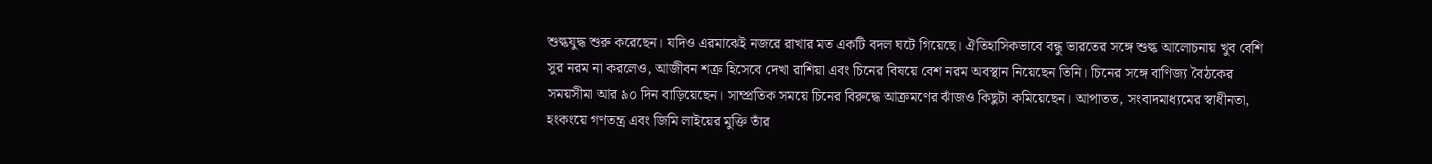শুল্কযুদ্ধ শুরু করেছেন। যদিও এরমাঝেই নজরে রাখার মত একটি বদল ঘটে গিয়েছে। ঐতিহাসিকভাবে বন্ধু ভারতের সঙ্গে শুল্ক আলোচনায় খুব বেশি সুর নরম না করলেও, আজীবন শত্রু হিসেবে দেখা রাশিয়া এবং চিনের বিষয়ে বেশ নরম অবস্থান নিয়েছেন তিনি। চিনের সঙ্গে বাণিজ্য বৈঠকের সময়সীমা আর ৯০ দিন বাড়িয়েছেন। সাম্প্রতিক সময়ে চিনের বিরুদ্ধে আক্রমণের ঝাঁজও কিছুটা কমিয়েছেন। আপাতত, সংবাদমাধ্যমের স্বাধীনতা, হংকংয়ে গণতন্ত্র এবং জিমি লাইয়ের মুক্তি তাঁর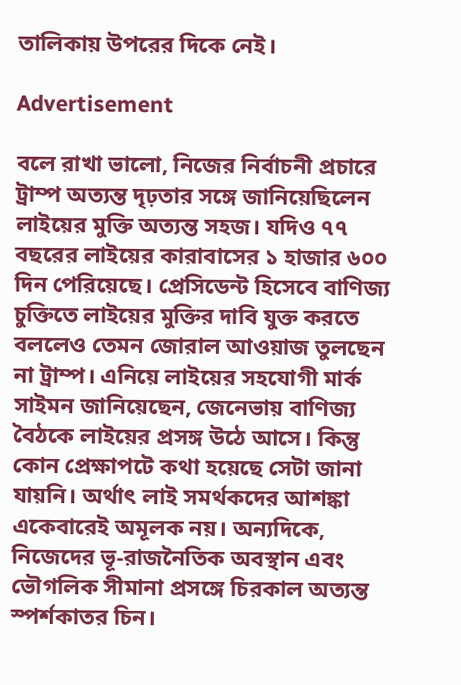তালিকায় উপরের দিকে নেই।

Advertisement

বলে রাখা ভালো, নিজের নির্বাচনী প্রচারে ট্রাম্প অত্যন্ত দৃঢ়তার সঙ্গে জানিয়েছিলেন লাইয়ের মুক্তি অত্যন্ত সহজ। যদিও ৭৭ বছরের লাইয়ের কারাবাসের ১ হাজার ৬০০ দিন পেরিয়েছে। প্রেসিডেন্ট হিসেবে বাণিজ্য চুক্তিতে লাইয়ের মুক্তির দাবি যুক্ত করতে বললেও তেমন জোরাল আওয়াজ তুলছেন না ট্রাম্প। এনিয়ে লাইয়ের সহযোগী মার্ক সাইমন জানিয়েছেন, জেনেভায় বাণিজ্য বৈঠকে লাইয়ের প্রসঙ্গ উঠে আসে। কিন্তু কোন প্রেক্ষাপটে কথা হয়েছে সেটা জানা যায়নি। অর্থাৎ লাই সমর্থকদের আশঙ্কা একেবারেই অমূলক নয়। অন্যদিকে, নিজেদের ভূ-রাজনৈতিক অবস্থান এবং ভৌগলিক সীমানা প্রসঙ্গে চিরকাল অত্যন্ত স্পর্শকাতর চিন।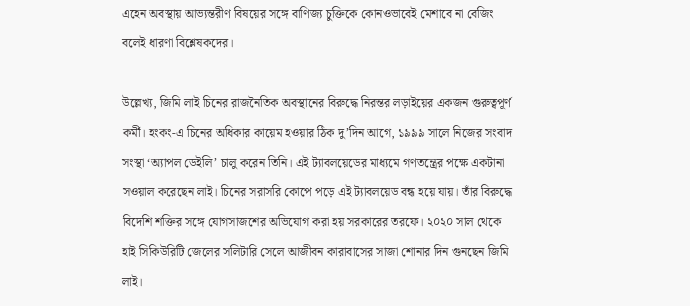এহেন অবস্থায় আভ্যন্তরীণ বিষয়ের সঙ্গে বাণিজ্য চুক্তিকে কোনওভাবেই মেশাবে না বেজিং বলেই ধারণা বিশ্লেষকদের।

উল্লেখ্য, জিমি লাই চিনের রাজনৈতিক অবস্থানের বিরুদ্ধে নিরন্তর লড়াইয়ের একজন গুরুত্বপূর্ণ কর্মী। হংকং-এ চিনের অধিকার কায়েম হওয়ার ঠিক দু’দিন আগে, ১৯৯৯ সালে নিজের সংবাদ সংস্থা ‘অ্যাপল ডেইলি’ চালু করেন তিনি। এই ট্যাবলয়েডের মাধ্যমে গণতন্ত্রের পক্ষে একটানা সওয়াল করেছেন লাই। চিনের সরাসরি কোপে পড়ে এই ট্যাবলয়েড বন্ধ হয়ে যায়। তাঁর বিরুদ্ধে বিদেশি শক্তির সঙ্গে যোগসাজশের অভিযোগ করা হয় সরকারের তরফে। ২০২০ সাল থেকে হাই সিকিউরিটি জেলের সলিটারি সেলে আজীবন কারাবাসের সাজা শোনার দিন গুনছেন জিমি লাই।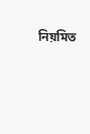নিয়মিত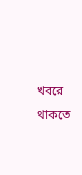খবরে থাকতে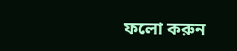ফলো করুন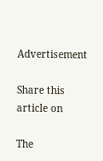Advertisement

Share this article on

The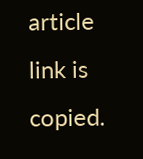article link is copied.